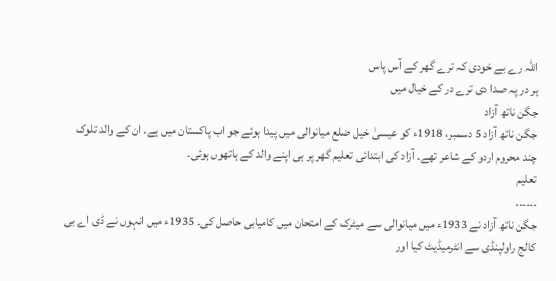اللہ رے بے خودی کہ ترے گھر کے آس پاس
ہر در پہ صدا دی ترے در کے خیال میں
جگن ناتھ آزاد
جگن ناتھ آزاد 5 دسمبر، 1918ء کو عیسیٰ خیل ضلع میانوالی میں پیدا ہوئے جو اب پاکستان میں ہے۔ ان کے والد تلوک چند محروم اردو کے شاعر تھے۔ آزاد کی ابتدائی تعلیم گھر پر ہی اپنے والد کے ہاتھوں ہوئی۔
تعلیم
۔۔۔۔۔۔
جگن ناتھ آزاد نے 1933ء میں میانوالی سے میٹرک کے امتحان میں کامیابی حاصل کی۔ 1935ء میں انہوں نے ڈی اے بی کالج راولپنڈی سے انٹرمیڈیٹ کیا اور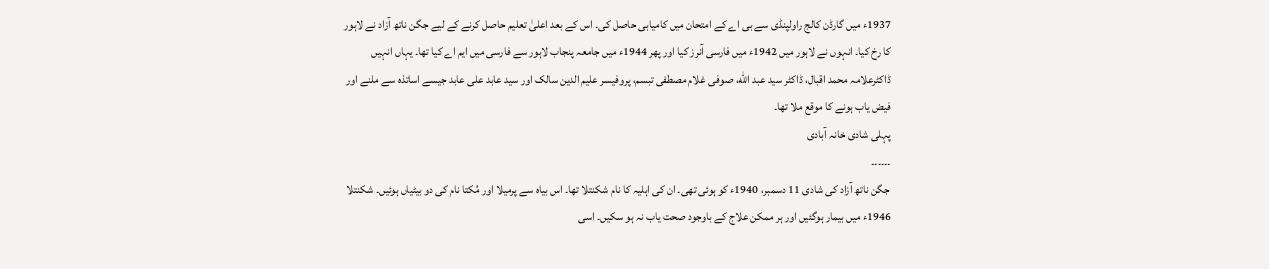1937ء میں گارڈن کالج راولپنڈی سے بی اے کے امتحان میں کامیابی حاصل کی۔ اس کے بعد اعلیٰ تعلیم حاصل کرنے کے لیے جگن ناتھ آزاد نے لاہور کا رخ کیا۔ انہوں نے لاہور میں 1942ء میں فارسی آنرز کیا اور پھر 1944ء میں جامعہ پنجاب لاہور سے فارسی میں ایم اے کیا تھا۔ یہاں انہیں ڈاکٹرعلامہ محمد اقبال، ڈاکٹر سید عبد الله، صوفی غلام مصطفی تبسم، پروفیسر علیم الدین سالک اور سید عابد علی عابد جیسے اساتذہ سے ملنے اور فیض یاب ہونے کا موقع ملا تھا۔
پہلی شادی خانہ آبادی
۔۔۔۔۔۔
جگن ناتھ آزاد کی شادی 11 دسمبر، 1940ء کو ہوئی تھی۔ ان کی اہلیہ کا نام شکنتلا تھا۔ اس بیاہ سے پرمیلا اور مُکتا نام کی دو بیٹیاں ہوئیں۔ شکنتلا 1946ء میں بیمار ہوگئیں اور ہر ممکن علاج کے باوجود صحت یاب نہ ہو سکیں۔ اسی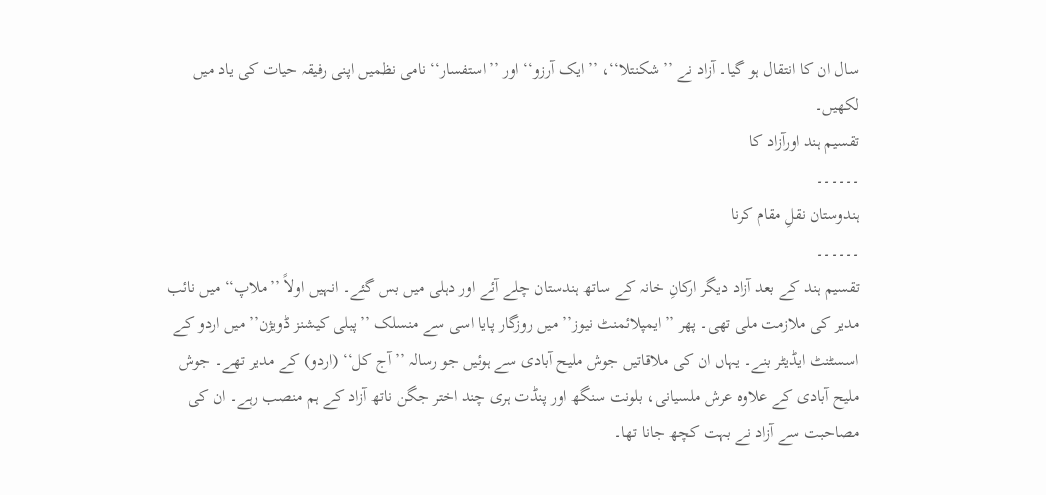سال ان کا انتقال ہو گیا۔ آزاد نے ’’شکنتلا‘‘، ’’ایک آرزو‘‘ اور ’’استفسار‘‘ نامی نظمیں اپنی رفیقہ حیات کی یاد میں لکھیں۔
تقسیم ہند اورآزاد کا
۔۔۔۔۔۔
ہندوستان نقلِ مقام کرنا
۔۔۔۔۔۔
تقسیم ہند کے بعد آزاد دیگر ارکانِ خانہ کے ساتھ ہندستان چلے آئے اور دہلی میں بس گئے۔ انہیں اولاً ’’ملاپ‘‘ میں نائب مدیر کی ملازمت ملی تھی۔ پھر ’’ایمپلائمنٹ نیوز’’ میں روزگار پایا اسی سے منسلک ’’پبلی کیشنز ڈویژن’’ میں اردو کے اسسٹنٹ ایڈیٹر بنے۔ یہاں ان کی ملاقاتیں جوش ملیح آبادی سے ہوئیں جو رسالہ ’’آج کل‘‘ (اردو) کے مدیر تھے۔ جوش ملیح آبادی کے علاوہ عرش ملسیانی، بلونت سنگھ اور پنڈت ہری چند اختر جگن ناتھ آزاد کے ہم منصب رہے۔ ان کی مصاحبت سے آزاد نے بہت کچھ جانا تھا۔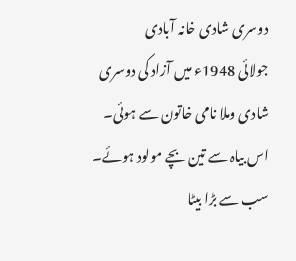دوسری شادی خانہ آبادی
جولائی 1948ء میں آزاد کی دوسری شادی وملا نامی خاتون سے ہوئی۔ اس بیاہ سے تین بچے مولود ہوئے۔ سب سے بڑا بیٹا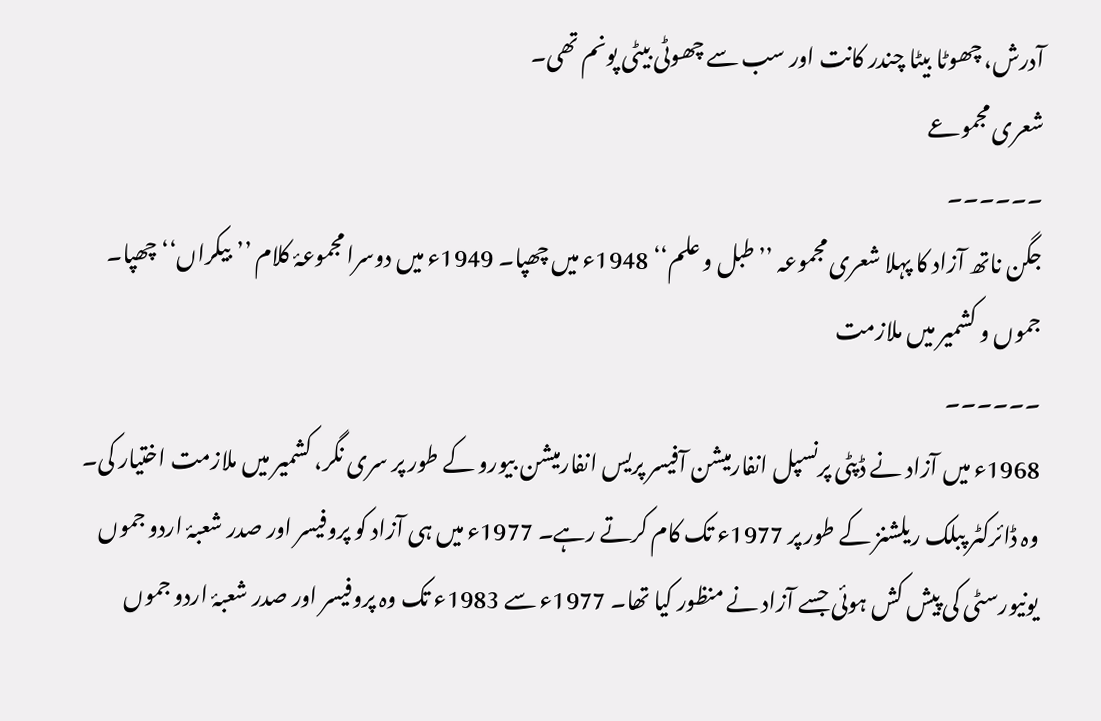آدرش، چھوٹا بیٹا چندر کانت اور سب سے چھوٹی بیٹی پونم تھی۔
شعری مجموعے
۔۔۔۔۔۔
جگن ناتھ آزاد کا پہلا شعری مجموعہ ’’طبل و علم‘‘ 1948ء میں چھپا۔ 1949ء میں دوسرا مجموعۂ کلام ’’بیکراں‘‘ چھپا۔
جموں و کشمیر میں ملازمت
۔۔۔۔۔۔
1968ء میں آزاد نے ڈپٹی پرنسپل انفارمیشن آفیسر پریس انفارمیشن بیورو کے طور پر سری نگر، کشمیر میں ملازمت اختیار کی۔ وہ ڈائرکٹر پبلک ریلشنز کے طور پر 1977ء تک کام کرتے رہے۔ 1977ء میں ہی آزاد کو پروفیسر اور صدر شعبۂ اردو جموں یونیورسٹی کی پیش کش ہوئی جسے آزاد نے منظور کیا تھا۔ 1977ء سے 1983ء تک وہ پروفیسر اور صدر شعبۂ اردو جموں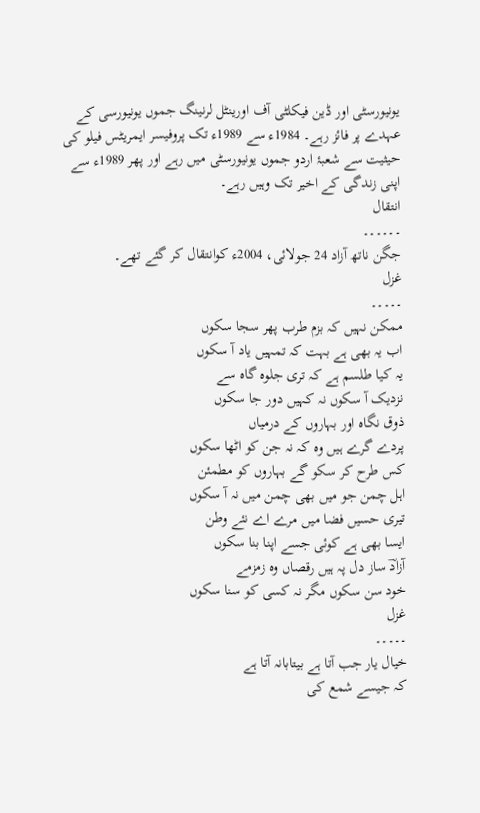یونیورسٹی اور ڈین فیکلٹی آف اورینٹل لرنینگ جموں یونیورسی کے عہدے پر فائز رہے۔ 1984ء سے 1989ء تک پروفیسر ایمریٹس فیلو کی حیثیت سے شعبۂ اردو جموں یونیورسٹی میں رہے اور پھر 1989ء سے اپنی زندگی کے اخیر تک وہیں رہے۔
انتقال
۔۔۔۔۔۔
جگن ناتھ آزاد 24 جولائی، 2004ء کوانتقال کر گئے تھے۔
غزل
۔۔۔۔۔
ممکن نہیں کہ بزم طرب پھر سجا سکوں
اب یہ بھی ہے بہت کہ تمہیں یاد آ سکوں
یہ کیا طلسم ہے کہ تری جلوہ گاہ سے
نزدیک آ سکوں نہ کہیں دور جا سکوں
ذوق نگاہ اور بہاروں کے درمیاں
پردے گرے ہیں وہ کہ نہ جن کو اٹھا سکوں
کس طرح کر سکو گے بہاروں کو مطمئن
اہل چمن جو میں بھی چمن میں نہ آ سکوں
تیری حسیں فضا میں مرے اے نئے وطن
ایسا بھی ہے کوئی جسے اپنا بنا سکوں
آزادؔ ساز دل پہ ہیں رقصاں وہ زمزمے
خود سن سکوں مگر نہ کسی کو سنا سکوں
غزل
۔۔۔۔۔
خیال یار جب آتا ہے بیتابانہ آتا ہے
کہ جیسے شمع کی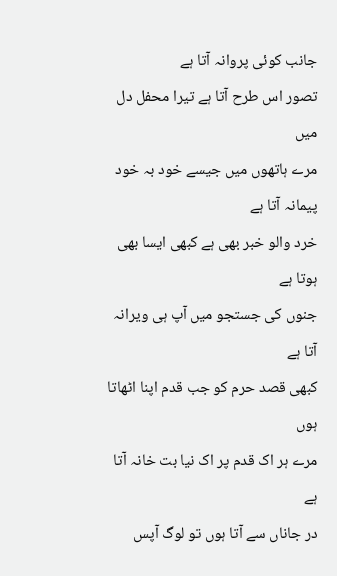جانب کوئی پروانہ آتا ہے
تصور اس طرح آتا ہے تیرا محفل دل میں
مرے ہاتھوں میں جیسے خود بہ خود پیمانہ آتا ہے
خرد والو خبر بھی ہے کبھی ایسا بھی ہوتا ہے
جنوں کی جستجو میں آپ ہی ویرانہ آتا ہے
کبھی قصد حرم کو جب قدم اپنا اٹھاتا ہوں
مرے ہر اک قدم پر اک نیا بت خانہ آتا ہے
در جاناں سے آتا ہوں تو لوگ آپس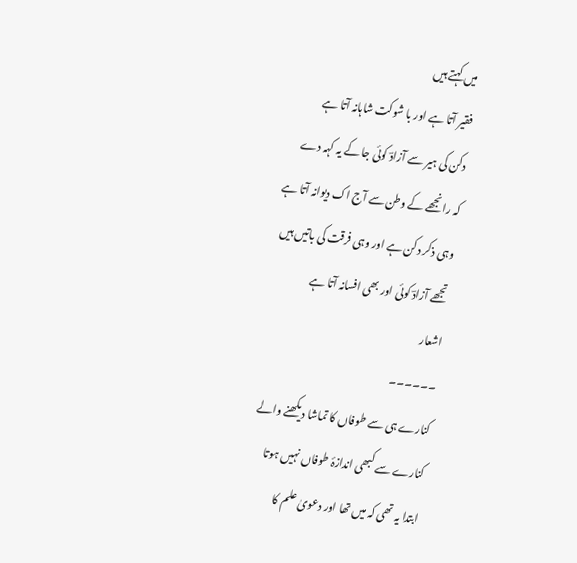میں کہتے ہیں
فقیر آتا ہے اور با شوکت شاہانہ آتا ہے
دکن کی ہیر سے آزادؔ کوئی جا کے یہ کہہ دے
کہ رانجھے کے وطن سے آج اک دیوانہ آتا ہے
وہی ذکر دکن ہے اور وہی فرقت کی باتیں ہیں
تجھے آزادؔ کوئی اور بھی افسانہ آتا ہے
اشعار
۔۔۔۔۔۔
کنارے ہی سے طوفاں کا تماشا دیکھنے والے
کنارے سے کبھی اندازۂ طوفاں نہیں ہوتا
ابتدا یہ تھی کہ میں تھا اور دعویٰ علم کا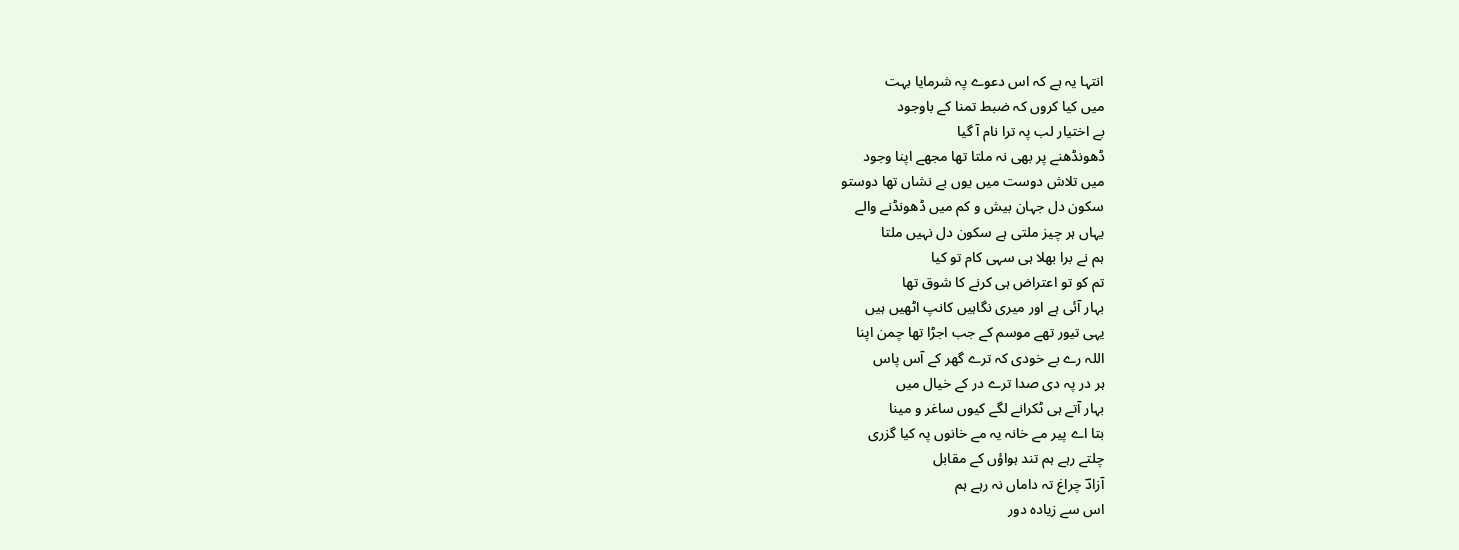انتہا یہ ہے کہ اس دعوے پہ شرمایا بہت
میں کیا کروں کہ ضبط تمنا کے باوجود
بے اختیار لب پہ ترا نام آ گیا
ڈھونڈھنے پر بھی نہ ملتا تھا مجھے اپنا وجود
میں تلاش دوست میں یوں بے نشاں تھا دوستو
سکون دل جہان بیش و کم میں ڈھونڈنے والے
یہاں ہر چیز ملتی ہے سکون دل نہیں ملتا
ہم نے برا بھلا ہی سہی کام تو کیا
تم کو تو اعتراض ہی کرنے کا شوق تھا
بہار آئی ہے اور میری نگاہیں کانپ اٹھیں ہیں
یہی تیور تھے موسم کے جب اجڑا تھا چمن اپنا
اللہ رے بے خودی کہ ترے گھر کے آس پاس
ہر در پہ دی صدا ترے در کے خیال میں
بہار آتے ہی ٹکرانے لگے کیوں ساغر و مینا
بتا اے پیر مے خانہ یہ مے خانوں پہ کیا گزری
چلتے رہے ہم تند ہواؤں کے مقابل
آزادؔ چراغ تہ داماں نہ رہے ہم
اس سے زیادہ دور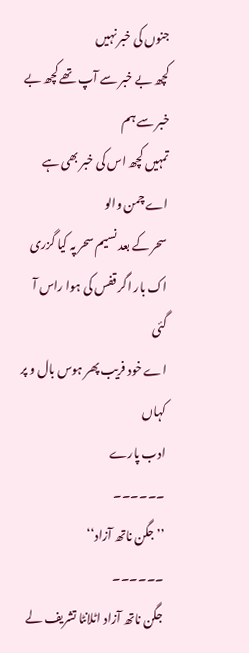جنوں کی خبر نہیں
کچھ بے خبر سے آپ تھے کچھ بے خبر سے ہم
تمہیں کچھ اس کی خبر بھی ہے اے چمن والو
سحر کے بعد نسیم سحر پہ کیا گزری
اک بار اگر قفس کی ہوا راس آ گئی
اے خود فریب پھر ہوس بال و پر کہاں
ادب پارے
۔۔۔۔۔۔
’’جگن ناتھ آزاد‘‘
۔۔۔۔۔۔
جگن ناتھ آزاد اٹلانٹا تشریف لے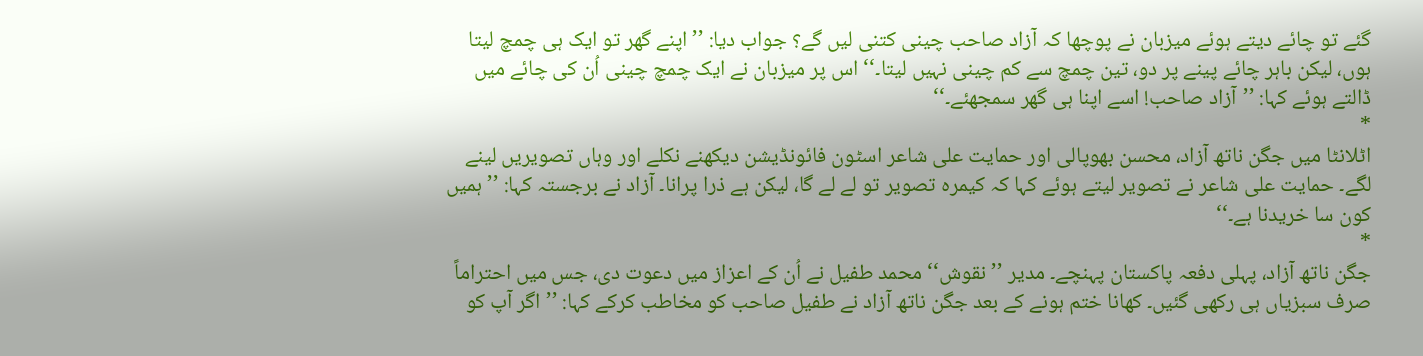گئے تو چائے دیتے ہوئے میزبان نے پوچھا کہ آزاد صاحب چینی کتنی لیں گے؟ جواب دیا: ’’اپنے گھر تو ایک ہی چمچ لیتا ہوں، لیکن باہر چائے پینے پر دو، تین چمچ سے کم چینی نہیں لیتا۔‘‘ اس پر میزبان نے ایک چمچ چینی اُن کی چائے میں ڈالتے ہوئے کہا: ’’آزاد صاحب! اسے اپنا ہی گھر سمجھئے۔‘‘
*
اٹلانٹا میں جگن ناتھ آزاد، محسن بھوپالی اور حمایت علی شاعر اسٹون فائونڈیشن دیکھنے نکلے اور وہاں تصویریں لینے لگے۔ حمایت علی شاعر نے تصویر لیتے ہوئے کہا کہ کیمرہ تصویر تو لے لے گا، لیکن ہے ذرا پرانا۔ آزاد نے برجستہ کہا: ’’ہمیں کون سا خریدنا ہے۔‘‘
*
جگن ناتھ آزاد، پہلی دفعہ پاکستان پہنچے۔ مدیر ’’نقوش‘‘ محمد طفیل نے اُن کے اعزاز میں دعوت دی، جس میں احتراماً صرف سبزیاں ہی رکھی گئیں۔ کھانا ختم ہونے کے بعد جگن ناتھ آزاد نے طفیل صاحب کو مخاطب کرکے کہا: ’’اگر آپ کو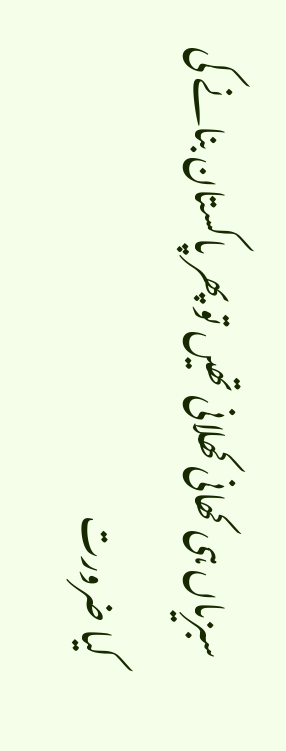سبزیاں ہی کھانی کھلانی تھیں تو پھر پاکستان بنانے کی کیا ضرورت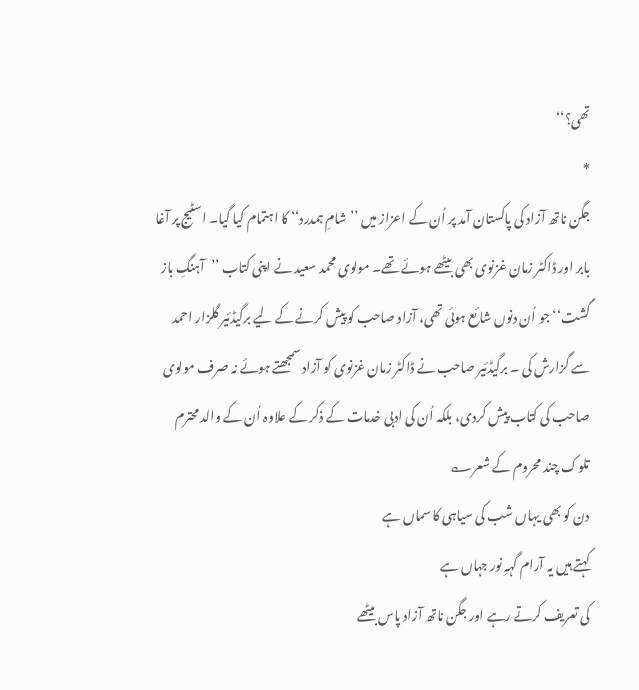تھی؟‘‘
*
جگن ناتھ آزاد کی پاکستان آمد پر اُن کے اعزاز میں ’’شامِ ہمدرد‘‘ کا اہتمام کیا گیا۔ اسٹیج پر آغا بابر اور ڈاکٹر زمان غزنوی بھی بیٹھے ہوئے تھے۔ مولوی محمد سعید نے اپنی کتاب ’’آہنگِ باز گشت‘‘ جو اُن دنوں شائع ہوئی تھی، آزاد صاحب کو پیش کرنے کے لیے برگیڈئیر گلزار احمد سے گزارش کی ۔ برگیڈئیر صاحب نے ڈاکٹر زمان غزنوی کو آزاد سمجھتے ہوئے نہ صرف مولوی صاحب کی کتاب پیش کردی، بلکہ اُن کی ادبی خدمات کے ذکر کے علاوہ اُن کے والد محترم تلوک چند محروم کے شعر؎
دن کو بھی یہاں شب کی سیاہی کا سماں ہے
کہتے ہیں یہ آرام گہہِ نور جہاں ہے
کی تعریف کرتے رہے اور جگن ناتھ آزاد پاس بیٹھے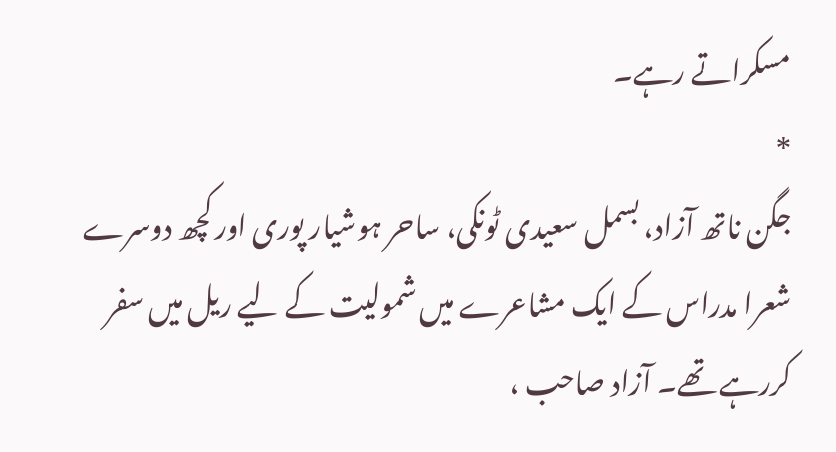مسکراتے رہے۔
*
جگن ناتھ آزاد، بسمل سعیدی ٹونکی، ساحر ہوشیار پوری اور کچھ دوسرے شعرا مدراس کے ایک مشاعرے میں شمولیت کے لیے ریل میں سفر کررہے تھے۔ آزاد صاحب ،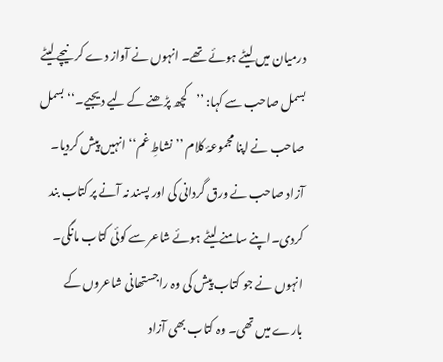درمیان میں لیٹے ہوئے تھے۔ انہوں نے آواز دے کر نیچے لیٹے بسمل صاحب سے کہا: ’’کچھ پڑھنے کے لیے دیجیے۔‘‘ بسمل صاحب نے اپنا مجموعۂ کلام ’’نشاطِ غم‘‘ انہیں پیش کردیا۔ آزاد صاحب نے ورق گردانی کی اور پسند نہ آنے پر کتاب بند کردی۔اپنے سامنے لیٹے ہوئے شاعر سے کوئی کتاب مانگی۔ انہوں نے جو کتاب پیش کی وہ راجستھانی شاعروں کے بارے میں تھی۔ وہ کتاب بھی آزاد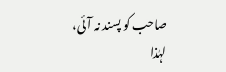صاحب کو پسند نہ آئی، لہٰذا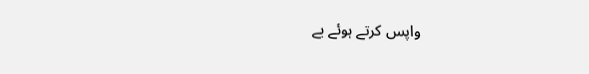واپس کرتے ہوئے بے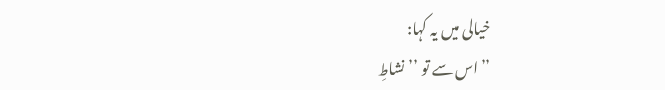خیالی میں یہ کہا:
’’اس سے تو ’’نشاطِ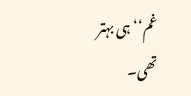غم‘‘ ہی بہتر تھی۔